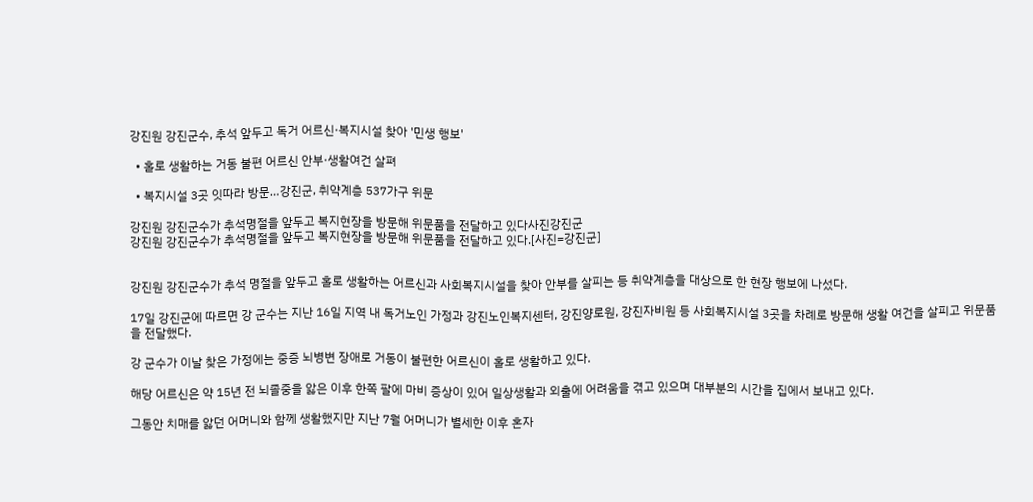강진원 강진군수, 추석 앞두고 독거 어르신·복지시설 찾아 '민생 행보'

  • 홀로 생활하는 거동 불편 어르신 안부·생활여건 살펴

  • 복지시설 3곳 잇따라 방문…강진군, 취약계층 537가구 위문

강진원 강진군수가 추석명절을 앞두고 복지현장을 방문해 위문품을 전달하고 있다사진강진군
강진원 강진군수가 추석명절을 앞두고 복지현장을 방문해 위문품을 전달하고 있다.[사진=강진군]


강진원 강진군수가 추석 명절을 앞두고 홀로 생활하는 어르신과 사회복지시설을 찾아 안부를 살피는 등 취약계층을 대상으로 한 현장 행보에 나섰다.

17일 강진군에 따르면 강 군수는 지난 16일 지역 내 독거노인 가정과 강진노인복지센터, 강진양로원, 강진자비원 등 사회복지시설 3곳을 차례로 방문해 생활 여건을 살피고 위문품을 전달했다.

강 군수가 이날 찾은 가정에는 중증 뇌병변 장애로 거동이 불편한 어르신이 홀로 생활하고 있다.

해당 어르신은 약 15년 전 뇌졸중을 앓은 이후 한쪽 팔에 마비 증상이 있어 일상생활과 외출에 어려움을 겪고 있으며 대부분의 시간을 집에서 보내고 있다.

그동안 치매를 앓던 어머니와 함께 생활했지만 지난 7월 어머니가 별세한 이후 혼자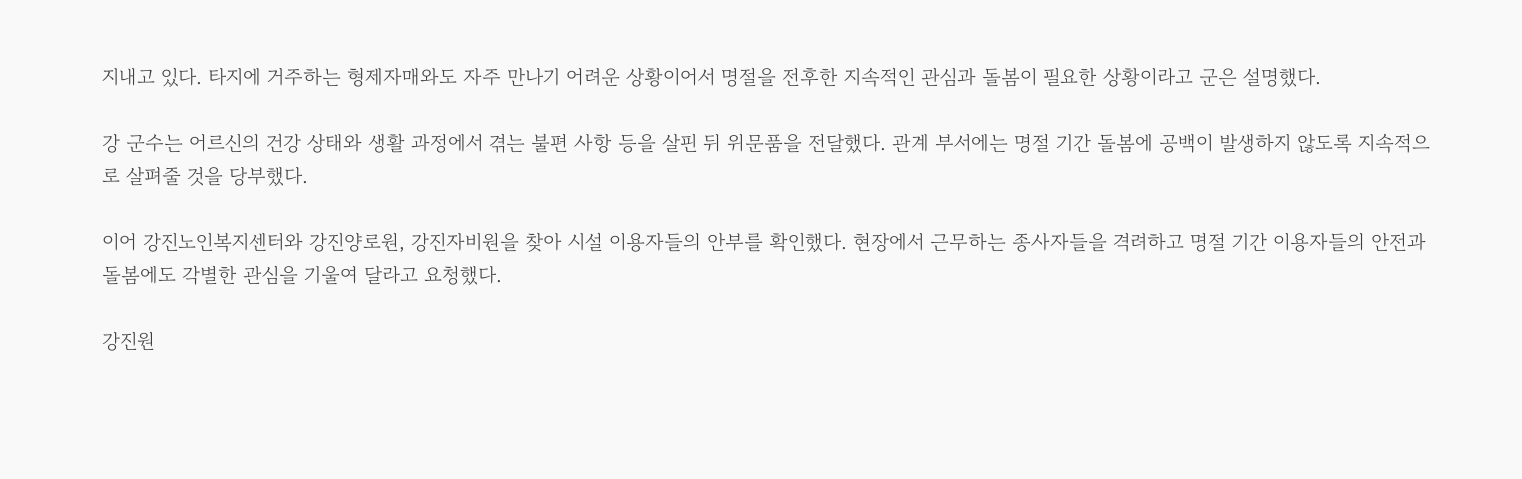지내고 있다. 타지에 거주하는 형제자매와도 자주 만나기 어려운 상황이어서 명절을 전후한 지속적인 관심과 돌봄이 필요한 상황이라고 군은 설명했다.

강 군수는 어르신의 건강 상태와 생활 과정에서 겪는 불편 사항 등을 살핀 뒤 위문품을 전달했다. 관계 부서에는 명절 기간 돌봄에 공백이 발생하지 않도록 지속적으로 살펴줄 것을 당부했다.

이어 강진노인복지센터와 강진양로원, 강진자비원을 찾아 시설 이용자들의 안부를 확인했다. 현장에서 근무하는 종사자들을 격려하고 명절 기간 이용자들의 안전과 돌봄에도 각별한 관심을 기울여 달라고 요청했다.

강진원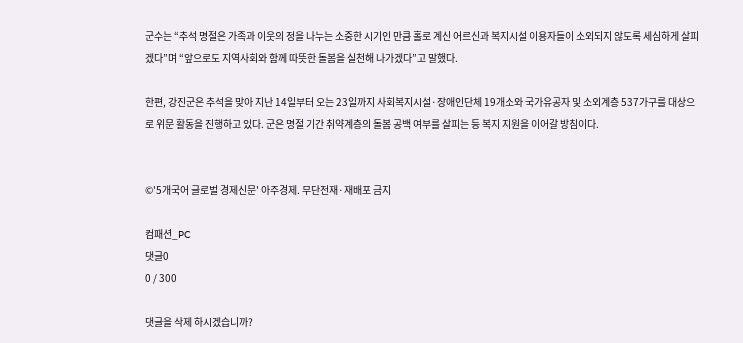군수는 “추석 명절은 가족과 이웃의 정을 나누는 소중한 시기인 만큼 홀로 계신 어르신과 복지시설 이용자들이 소외되지 않도록 세심하게 살피겠다”며 “앞으로도 지역사회와 함께 따뜻한 돌봄을 실천해 나가겠다”고 말했다.

한편, 강진군은 추석을 맞아 지난 14일부터 오는 23일까지 사회복지시설·장애인단체 19개소와 국가유공자 및 소외계층 537가구를 대상으로 위문 활동을 진행하고 있다. 군은 명절 기간 취약계층의 돌봄 공백 여부를 살피는 등 복지 지원을 이어갈 방침이다.


©'5개국어 글로벌 경제신문' 아주경제. 무단전재·재배포 금지

컴패션_PC
댓글0
0 / 300

댓글을 삭제 하시겠습니까?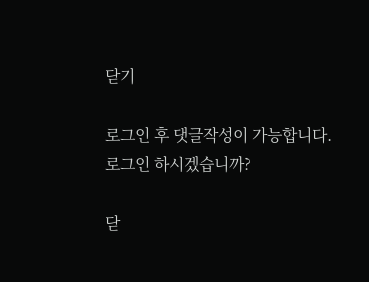닫기

로그인 후 댓글작성이 가능합니다.
로그인 하시겠습니까?

닫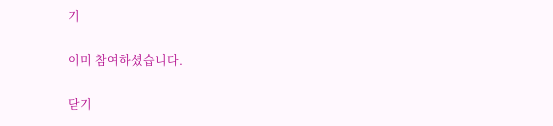기

이미 참여하셨습니다.

닫기